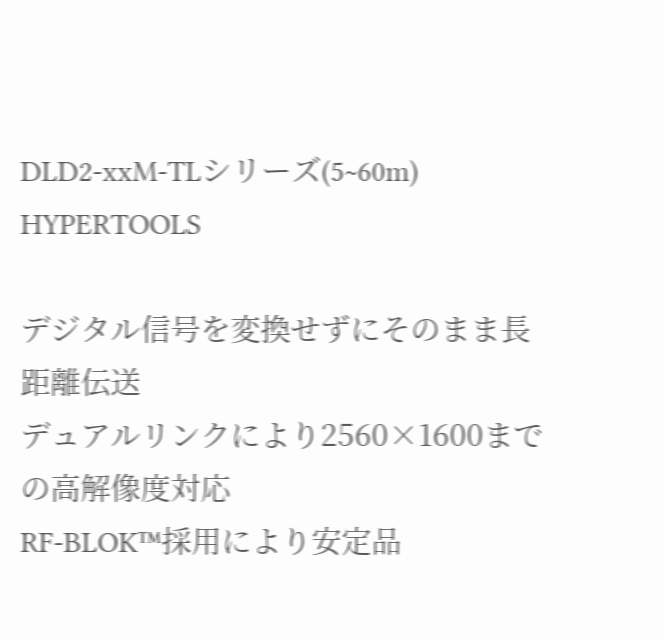DLD2-xxM-TLシリーズ(5~60m)
HYPERTOOLS

デジタル信号を変換せずにそのまま長距離伝送
デュアルリンクにより2560×1600までの高解像度対応
RF-BLOK™採用により安定品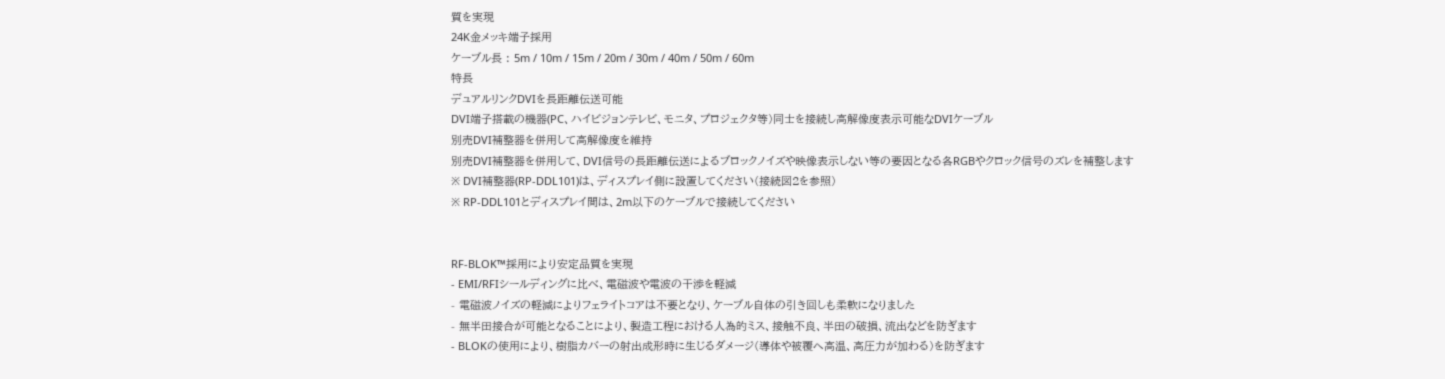質を実現
24K金メッキ端子採用
ケーブル長 : 5m / 10m / 15m / 20m / 30m / 40m / 50m / 60m
特長
デュアルリンクDVIを長距離伝送可能
DVI端子搭載の機器(PC、ハイビジョンテレビ、モニタ、プロジェクタ等)同士を接続し高解像度表示可能なDVIケーブル
別売DVI補整器を併用して高解像度を維持
別売DVI補整器を併用して、DVI信号の長距離伝送によるブロックノイズや映像表示しない等の要因となる各RGBやクロック信号のズレを補整します
※ DVI補整器(RP-DDL101)は、ディスプレイ側に設置してください(接続図2を参照)
※ RP-DDL101とディスプレイ間は、2m以下のケーブルで接続してください


RF-BLOK™採用により安定品質を実現
- EMI/RFIシールディングに比べ、電磁波や電波の干渉を軽減
- 電磁波ノイズの軽減によりフェライトコアは不要となり、ケーブル自体の引き回しも柔軟になりました
- 無半田接合が可能となることにより、製造工程における人為的ミス、接触不良、半田の破損、流出などを防ぎます
- BLOKの使用により、樹脂カバーの射出成形時に生じるダメージ(導体や被覆へ高温、高圧力が加わる)を防ぎます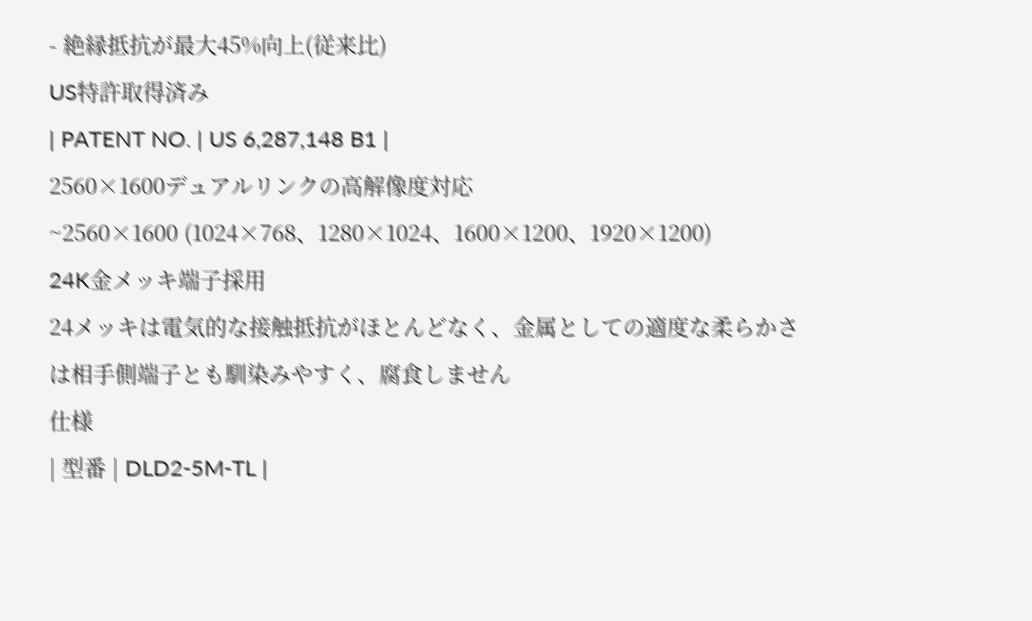- 絶縁抵抗が最大45%向上(従来比)
US特許取得済み
| PATENT NO. | US 6,287,148 B1 |
2560×1600デュアルリンクの高解像度対応
~2560×1600 (1024×768、1280×1024、1600×1200、1920×1200)
24K金メッキ端子採用
24メッキは電気的な接触抵抗がほとんどなく、金属としての適度な柔らかさは相手側端子とも馴染みやすく、腐食しません
仕様
| 型番 | DLD2-5M-TL |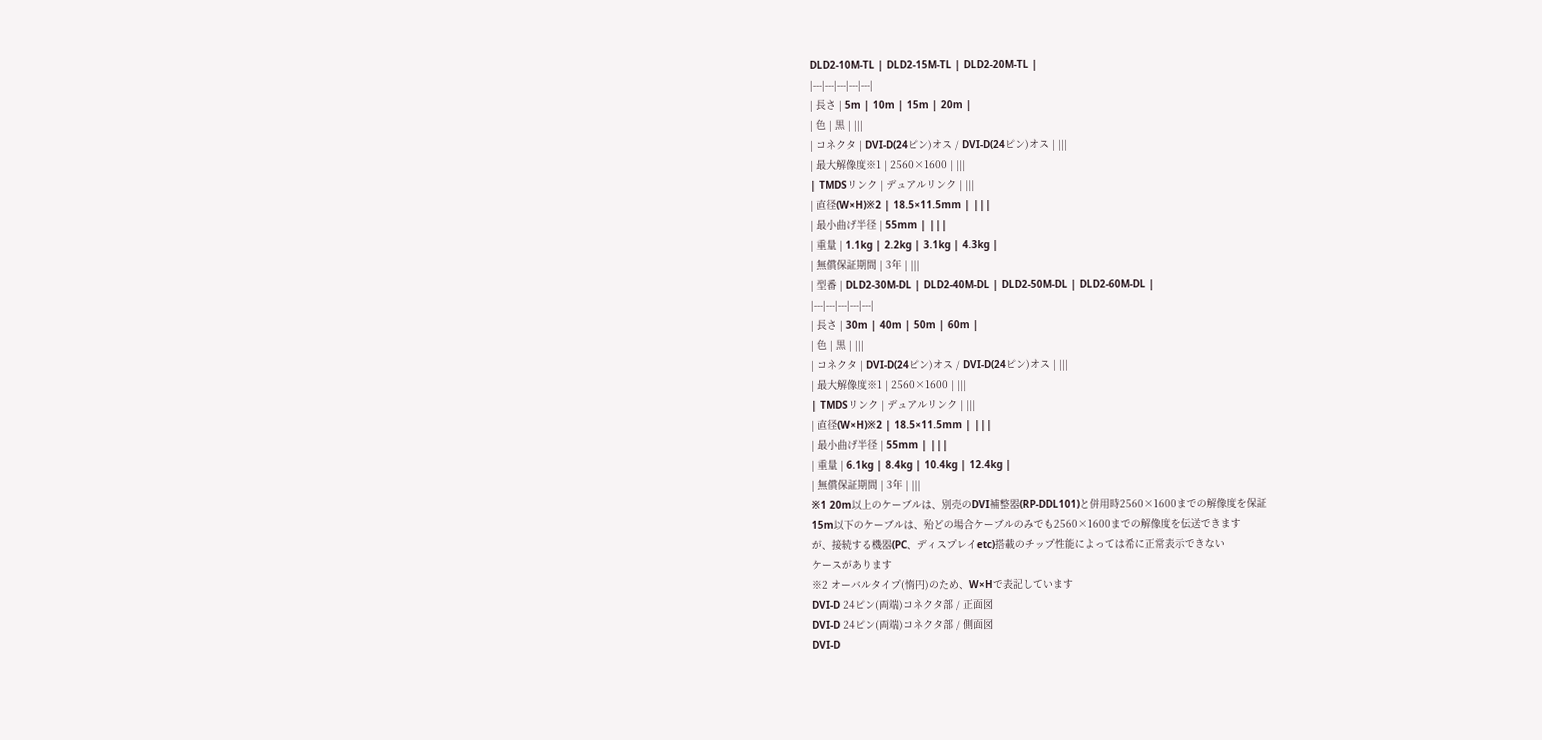DLD2-10M-TL | DLD2-15M-TL | DLD2-20M-TL |
|---|---|---|---|---|
| 長さ | 5m | 10m | 15m | 20m |
| 色 | 黒 | |||
| コネクタ | DVI-D(24ピン)オス / DVI-D(24ピン)オス | |||
| 最大解像度※1 | 2560×1600 | |||
| TMDSリンク | デュアルリンク | |||
| 直径(W×H)※2 | 18.5×11.5mm | |||
| 最小曲げ半径 | 55mm | |||
| 重量 | 1.1kg | 2.2kg | 3.1kg | 4.3kg |
| 無償保証期間 | 3年 | |||
| 型番 | DLD2-30M-DL | DLD2-40M-DL | DLD2-50M-DL | DLD2-60M-DL |
|---|---|---|---|---|
| 長さ | 30m | 40m | 50m | 60m |
| 色 | 黒 | |||
| コネクタ | DVI-D(24ピン)オス / DVI-D(24ピン)オス | |||
| 最大解像度※1 | 2560×1600 | |||
| TMDSリンク | デュアルリンク | |||
| 直径(W×H)※2 | 18.5×11.5mm | |||
| 最小曲げ半径 | 55mm | |||
| 重量 | 6.1kg | 8.4kg | 10.4kg | 12.4kg |
| 無償保証期間 | 3年 | |||
※1 20m以上のケーブルは、別売のDVI補整器(RP-DDL101)と併用時2560×1600までの解像度を保証
15m以下のケーブルは、殆どの場合ケーブルのみでも2560×1600までの解像度を伝送できます
が、接続する機器(PC、ディスプレイetc)搭載のチップ性能によっては希に正常表示できない
ケースがあります
※2 オーバルタイプ(惰円)のため、W×Hで表記しています
DVI-D 24ピン(両端)コネクタ部 / 正面図
DVI-D 24ピン(両端)コネクタ部 / 側面図
DVI-D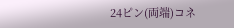24ピン(両端)コネ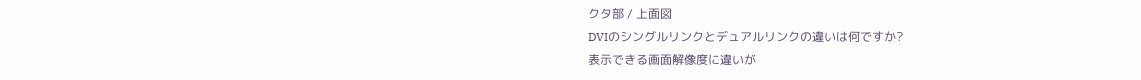クタ部 / 上面図
DVIのシングルリンクとデュアルリンクの違いは何ですか?
表示できる画面解像度に違いが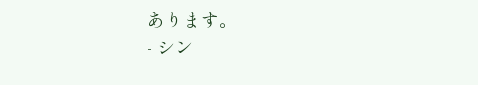あります。
- シン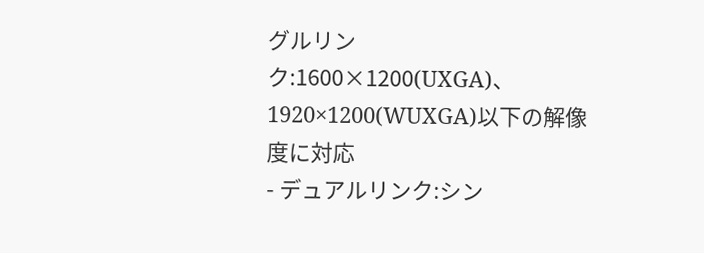グルリンク:1600×1200(UXGA)、1920×1200(WUXGA)以下の解像度に対応
- デュアルリンク:シン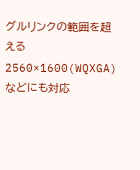グルリンクの範囲を超える2560×1600(WQXGA)などにも対応